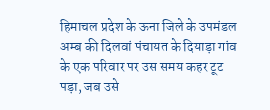हिमाचल प्रदेश के ऊना जिले के उपमंडल अम्ब की दिलवां पंचायत के दियाड़ा गांव के एक परिवार पर उस समय कहर टूट पड़ा, जब उसे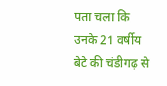पता चला कि उनके 21 वर्षीय बेटे की चंडीगढ़ से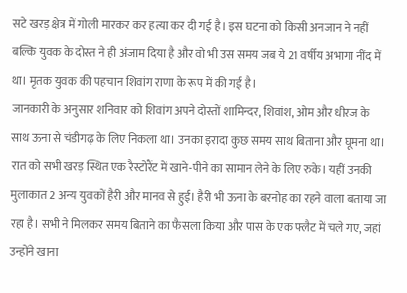सटे खरड़ क्षेत्र में गोली मारकर कर हत्या कर दी गई है। इस घटना को किसी अनजान ने नहीं बल्कि युवक के दोस्त ने ही अंजाम दिया है और वो भी उस समय जब ये 21 वर्षीय अभागा नींद में था। मृतक युवक की पहचान शिवांग राणा के रूप में की गई है।
जानकारी के अनुसार शनिवार को शिवांग अपने दोस्तों शामिन्दर, शिवांश, ओम और धीरज के साथ ऊना से चंडीगढ़ के लिए निकला था। उनका इरादा कुछ समय साथ बिताना और घूमना था। रात को सभी खरड़ स्थित एक रैस्टोरैंट में खाने-पीने का सामान लेने के लिए रुके। यहीं उनकी मुलाकात 2 अन्य युवकों हैरी और मानव से हुई। हैरी भी ऊना के बरनोह का रहने वाला बताया जा रहा है। सभी ने मिलकर समय बिताने का फैसला किया और पास के एक फ्लैट में चले गए, जहां उन्होंने खाना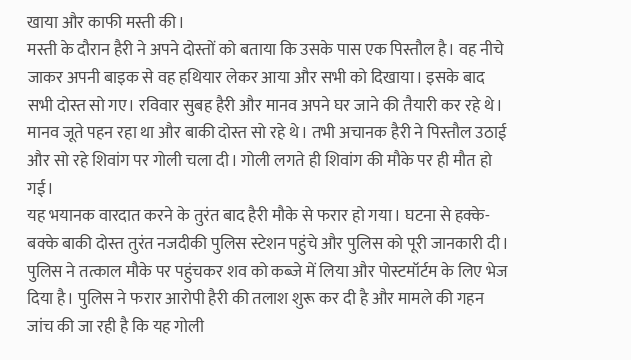खाया और काफी मस्ती की।
मस्ती के दौरान हैरी ने अपने दोस्तों को बताया कि उसके पास एक पिस्तौल है। वह नीचे जाकर अपनी बाइक से वह हथियार लेकर आया और सभी को दिखाया। इसके बाद सभी दोस्त सो गए। रविवार सुबह हैरी और मानव अपने घर जाने की तैयारी कर रहे थे। मानव जूते पहन रहा था और बाकी दोस्त सो रहे थे। तभी अचानक हैरी ने पिस्तौल उठाई और सो रहे शिवांग पर गोली चला दी। गोली लगते ही शिवांग की मौके पर ही मौत हो गई।
यह भयानक वारदात करने के तुरंत बाद हैरी मौके से फरार हो गया। घटना से हक्के-बक्के बाकी दोस्त तुरंत नजदीकी पुलिस स्टेशन पहुंचे और पुलिस को पूरी जानकारी दी। पुलिस ने तत्काल मौके पर पहुंचकर शव को कब्जे में लिया और पोस्टमॉर्टम के लिए भेज दिया है। पुलिस ने फरार आरोपी हैरी की तलाश शुरू कर दी है और मामले की गहन जांच की जा रही है कि यह गोली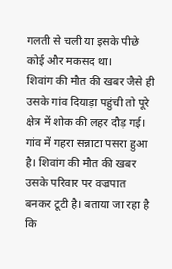गलती से चली या इसके पीछे कोई और मकसद था।
शिवांग की मौत की खबर जैसे ही उसके गांव दियाड़ा पहुंची तो पूरे क्षेत्र में शोक की लहर दौड़ गई। गांव में गहरा सन्नाटा पसरा हुआ है। शिवांग की मौत की खबर उसके परिवार पर वज्रपात बनकर टूटी है। बताया जा रहा है कि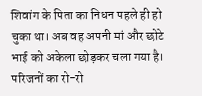शिवांग के पिता का निधन पहले ही हो चुका था। अब वह अपनी मां और छोटे भाई को अकेला छोड़कर चला गया है। परिजनों का रो-रो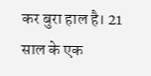कर बुरा हाल है। 21 साल के एक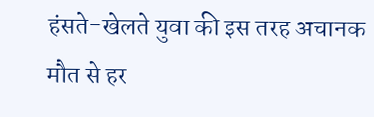हंसते-खेलते युवा की इस तरह अचानक मौत से हर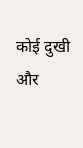कोई दुखी और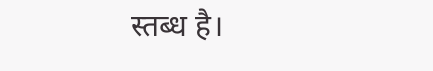स्तब्ध है।